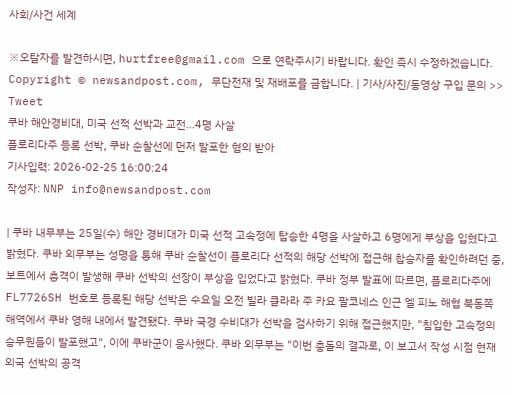사회/사건 세계

※오탈자를 발견하시면, hurtfree@gmail.com 으로 연락주시기 바랍니다. 확인 즉시 수정하겠습니다.
Copyright © newsandpost.com, 무단전재 및 재배포를 금합니다. | 기사/사진/동영상 구입 문의 >>
Tweet
쿠바 해안경비대, 미국 선적 선박과 교전…4명 사살
플로리다주 등록 선박, 쿠바 순찰선에 먼저 발포한 혐의 받아
기사입력: 2026-02-25 16:00:24
작성자: NNP info@newsandpost.com

| 쿠바 내무부는 25일(수) 해안 경비대가 미국 선적 고속정에 탑승한 4명을 사살하고 6명에게 부상을 입혔다고 밝혔다. 쿠바 외무부는 성명을 통해 쿠바 순찰선이 플로리다 선적의 해당 선박에 접근해 찹승자를 확인하려던 중, 보트에서 총격이 발생해 쿠바 선박의 선장이 부상을 입었다고 밝혔다. 쿠바 정부 발표에 따르면, 플로리다주에 FL7726SH 번호로 등록된 해당 선박은 수요일 오전 빌라 클라라 주 카요 팔코네스 인근 엘 피노 해협 북동쪽 해역에서 쿠바 영해 내에서 발견됐다. 쿠바 국경 수비대가 선박을 검사하기 위해 접근했지만, "침입한 고속정의 승무원들이 발포했고", 이에 쿠바군이 응사했다. 쿠바 외무부는 "이번 충돌의 결과로, 이 보고서 작성 시점 현재 외국 선박의 공격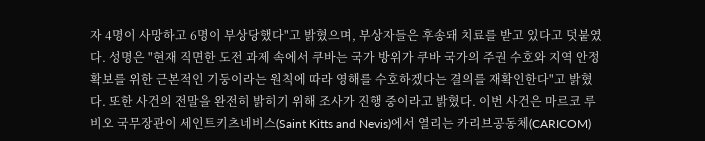자 4명이 사망하고 6명이 부상당했다"고 밝혔으며, 부상자들은 후송돼 치료를 받고 있다고 덧붙였다. 성명은 "현재 직면한 도전 과제 속에서 쿠바는 국가 방위가 쿠바 국가의 주권 수호와 지역 안정 확보를 위한 근본적인 기둥이라는 원칙에 따라 영해를 수호하겠다는 결의를 재확인한다"고 밝혔다. 또한 사건의 전말을 완전히 밝히기 위해 조사가 진행 중이라고 밝혔다. 이번 사건은 마르코 루비오 국무장관이 세인트키츠네비스(Saint Kitts and Nevis)에서 열리는 카리브공동체(CARICOM)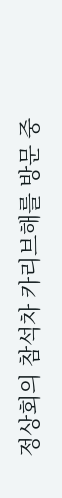정상회의 참석차 카리브해를 방문 중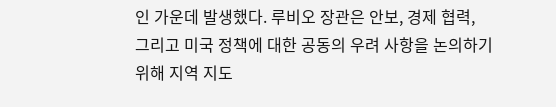인 가운데 발생했다. 루비오 장관은 안보, 경제 협력, 그리고 미국 정책에 대한 공동의 우려 사항을 논의하기 위해 지역 지도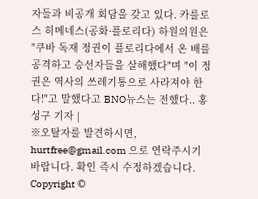자들과 비공개 회담을 갖고 있다. 카를로스 히메네스(공화·플로리다) 하원의원은 "쿠바 독재 정권이 플로리다에서 온 배를 공격하고 승선자들을 살해했다"며 "이 정권은 역사의 쓰레기통으로 사라져야 한다!"고 말했다고 BNO뉴스는 전했다.. 홍성구 기자 |
※오탈자를 발견하시면, hurtfree@gmail.com 으로 연락주시기 바랍니다. 확인 즉시 수정하겠습니다.
Copyright ©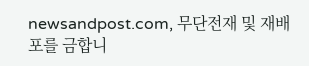newsandpost.com, 무단전재 및 재배포를 금합니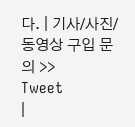다. | 기사/사진/동영상 구입 문의 >>
Tweet
|